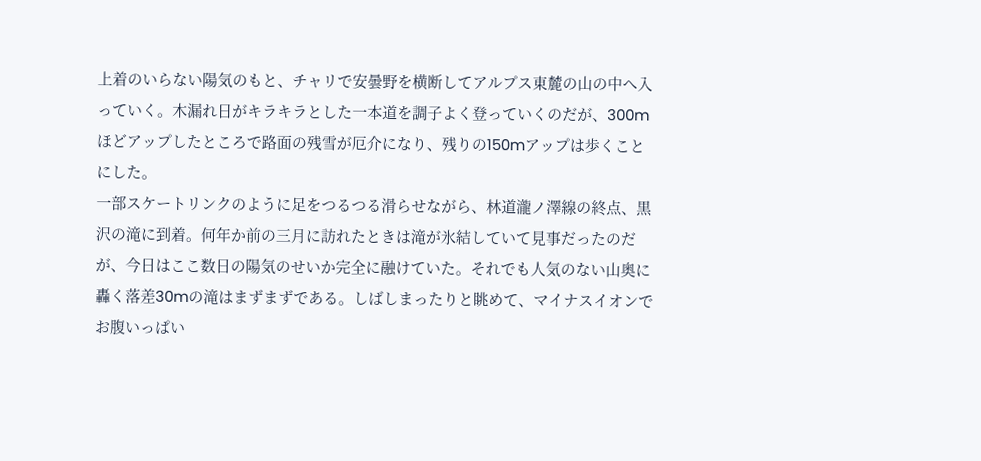上着のいらない陽気のもと、チャリで安曇野を横断してアルプス東麓の山の中へ入っていく。木漏れ日がキラキラとした一本道を調子よく登っていくのだが、300mほどアップしたところで路面の残雪が厄介になり、残りの150mアップは歩くことにした。
一部スケートリンクのように足をつるつる滑らせながら、林道瀧ノ澤線の終点、黒沢の滝に到着。何年か前の三月に訪れたときは滝が氷結していて見事だったのだが、今日はここ数日の陽気のせいか完全に融けていた。それでも人気のない山奥に轟く落差30mの滝はまずまずである。しばしまったりと眺めて、マイナスイオンでお腹いっぱい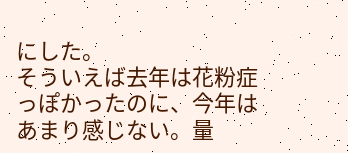にした。
そういえば去年は花粉症っぽかったのに、今年はあまり感じない。量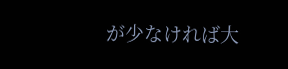が少なければ大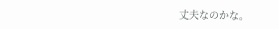丈夫なのかな。